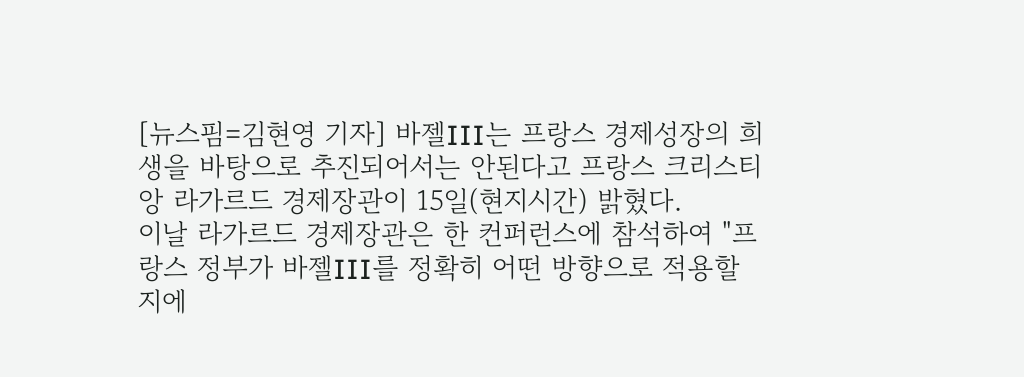[뉴스핌=김현영 기자] 바젤III는 프랑스 경제성장의 희생을 바탕으로 추진되어서는 안된다고 프랑스 크리스티앙 라가르드 경제장관이 15일(현지시간) 밝혔다.
이날 라가르드 경제장관은 한 컨퍼런스에 참석하여 "프랑스 정부가 바젤III를 정확히 어떤 방향으로 적용할 지에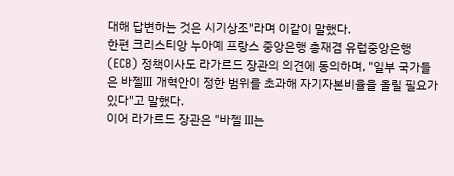대해 답변하는 것은 시기상조"라며 이같이 말했다.
한편 크리스티앙 누아예 프랑스 중앙은행 총재겸 유럽중앙은행(ECB) 정책이사도 라가르드 장관의 의견에 동의하며, "일부 국가들은 바젤III 개혁안이 정한 범위를 초과해 자기자본비율을 올릴 필요가 있다"고 말했다.
이어 라가르드 장관은 "바젤 III는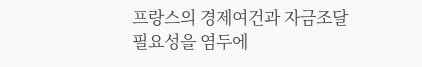프랑스의 경제여건과 자금조달 필요성을 염두에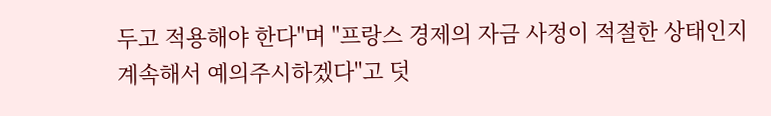두고 적용해야 한다"며 "프랑스 경제의 자금 사정이 적절한 상태인지 계속해서 예의주시하겠다"고 덧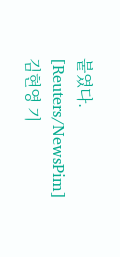붙였다.
[Reuters/NewsPim] 김현영 기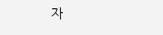자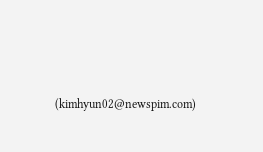(kimhyun02@newspim.com)